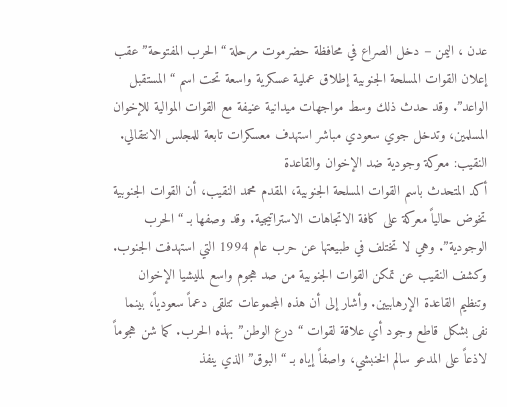عدن ، اليمن – دخل الصراع في محافظة حضرموت مرحلة “الحرب المفتوحة” عقب إعلان القوات المسلحة الجنوبية إطلاق عملية عسكرية واسعة تحت اسم “المستقبل الواعد”. وقد حدث ذلك وسط مواجهات ميدانية عنيفة مع القوات الموالية للإخوان المسلمين، وتدخل جوي سعودي مباشر استهدف معسكرات تابعة للمجلس الانتقالي.
النقيب: معركة وجودية ضد الإخوان والقاعدة
أكد المتحدث باسم القوات المسلحة الجنوبية، المقدم محمد النقيب، أن القوات الجنوبية تخوض حالياً معركة على كافة الاتجاهات الاستراتيجية. وقد وصفها بـ “الحرب الوجودية”. وهي لا تختلف في طبيعتها عن حرب عام 1994 التي استهدفت الجنوب.
وكشف النقيب عن تمكن القوات الجنوبية من صد هجوم واسع لمليشيا الإخوان وتنظيم القاعدة الإرهابيين. وأشار إلى أن هذه المجموعات تتلقى دعماً سعودياً، بينما نفى بشكل قاطع وجود أي علاقة لقوات “درع الوطن” بهذه الحرب. كما شن هجوماً لاذعاً على المدعو سالم الخنبشي، واصفاً إياه بـ “البوق” الذي ينفذ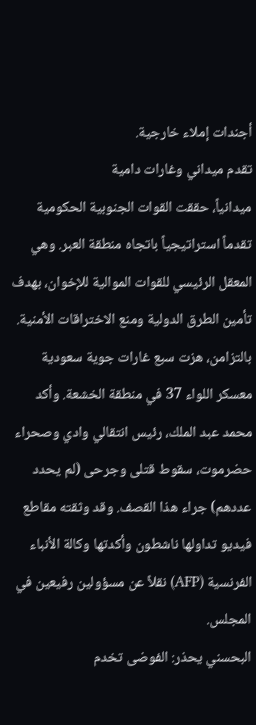أجندات إملاء خارجية.
تقدم ميداني وغارات دامية
ميدانياً، حققت القوات الجنوبية الحكومية تقدماً استراتيجياً باتجاه منطقة العبر. وهي المعقل الرئيسي للقوات الموالية للإخوان، بهدف تأمين الطرق الدولية ومنع الاختراقات الأمنية.
بالتزامن، هزت سبع غارات جوية سعودية معسكر اللواء 37 في منطقة الخشعة. وأكد محمد عبد الملك، رئيس انتقالي وادي وصحراء حضرموت، سقوط قتلى وجرحى (لم يحدد عددهم) جراء هذا القصف. وقد وثقته مقاطع فيديو تداولها ناشطون وأكدتها وكالة الأنباء الفرنسية (AFP) نقلاً عن مسؤولين رفيعين في المجلس.
البحسني يحذر: الفوضى تخدم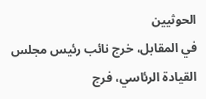الحوثيين
في المقابل، خرج نائب رئيس مجلس القيادة الرئاسي، فرج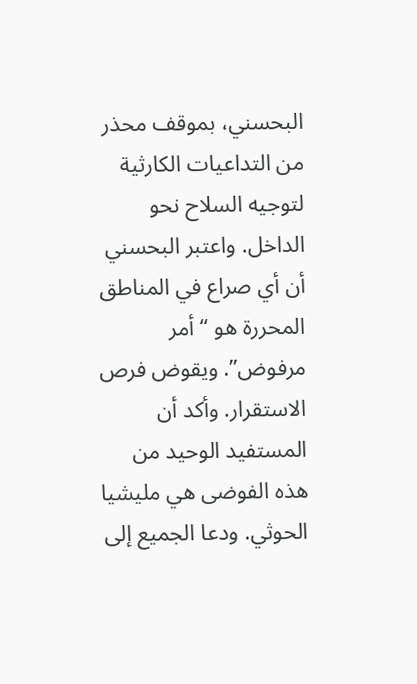البحسني، بموقف محذر من التداعيات الكارثية لتوجيه السلاح نحو الداخل. واعتبر البحسني أن أي صراع في المناطق المحررة هو “أمر مرفوض”. ويقوض فرص الاستقرار. وأكد أن المستفيد الوحيد من هذه الفوضى هي مليشيا الحوثي. ودعا الجميع إلى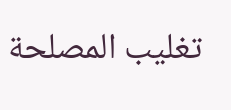تغليب المصلحة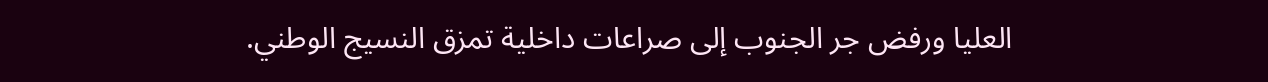العليا ورفض جر الجنوب إلى صراعات داخلية تمزق النسيج الوطني.